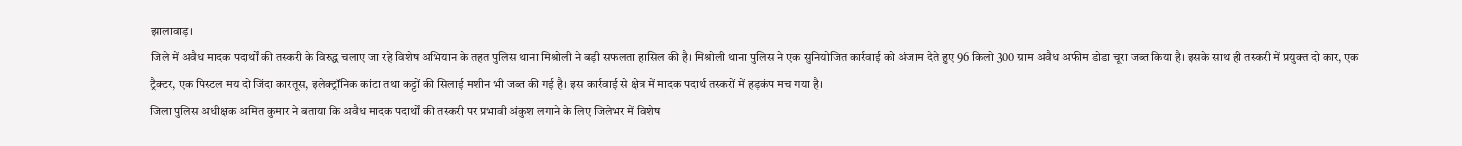झालावाड़।
जिले में अवैध मादक पदार्थों की तस्करी के विरुद्ध चलाए जा रहे विशेष अभियान के तहत पुलिस थाना मिश्रोली ने बड़ी सफलता हासिल की है। मिश्रोली थाना पुलिस ने एक सुनियोजित कार्रवाई को अंजाम देते हुए 96 किलो 300 ग्राम अवैध अफीम डोडा चूरा जब्त किया है। इसके साथ ही तस्करी में प्रयुक्त दो कार, एक ट्रैक्टर, एक पिस्टल मय दो जिंदा कारतूस, इलेक्ट्रॉनिक कांटा तथा कट्टों की सिलाई मशीन भी जब्त की गई है। इस कार्रवाई से क्षेत्र में मादक पदार्थ तस्करों में हड़कंप मच गया है।
जिला पुलिस अधीक्षक अमित कुमार ने बताया कि अवैध मादक पदार्थों की तस्करी पर प्रभावी अंकुश लगाने के लिए जिलेभर में विशेष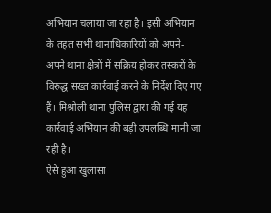अभियान चलाया जा रहा है। इसी अभियान के तहत सभी थानाधिकारियों को अपने-अपने थाना क्षेत्रों में सक्रिय होकर तस्करों के विरुद्ध सख्त कार्रवाई करने के निर्देश दिए गए हैं। मिश्रोली थाना पुलिस द्वारा की गई यह कार्रवाई अभियान की बड़ी उपलब्धि मानी जा रही है।
ऐसे हुआ खुलासा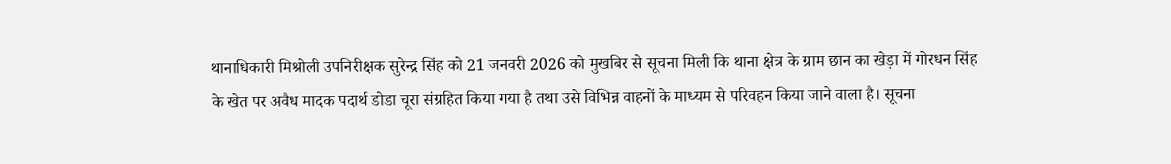थानाधिकारी मिश्रोली उपनिरीक्षक सुरेन्द्र सिंह को 21 जनवरी 2026 को मुखबिर से सूचना मिली कि थाना क्षेत्र के ग्राम छान का खेड़ा में गोरधन सिंह के खेत पर अवैध मादक पदार्थ डोडा चूरा संग्रहित किया गया है तथा उसे विभिन्न वाहनों के माध्यम से परिवहन किया जाने वाला है। सूचना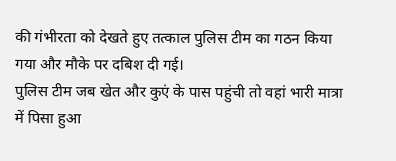की गंभीरता को देखते हुए तत्काल पुलिस टीम का गठन किया गया और मौके पर दबिश दी गई।
पुलिस टीम जब खेत और कुएं के पास पहुंची तो वहां भारी मात्रा में पिसा हुआ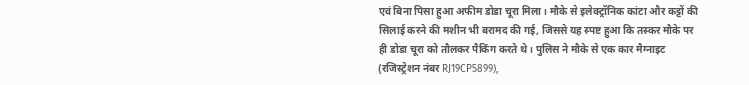एवं बिना पिसा हुआ अफीम डोडा चूरा मिला। मौके से इलेक्ट्रॉनिक कांटा और कट्टों की सिलाई करने की मशीन भी बरामद की गई, जिससे यह स्पष्ट हुआ कि तस्कर मौके पर ही डोडा चूरा को तौलकर पैकिंग करते थे। पुलिस ने मौके से एक कार मैग्नाइट (रजिस्ट्रेशन नंबर RJ19CP5899),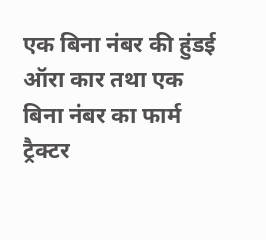एक बिना नंबर की हुंडई ऑरा कार तथा एक बिना नंबर का फार्म ट्रैक्टर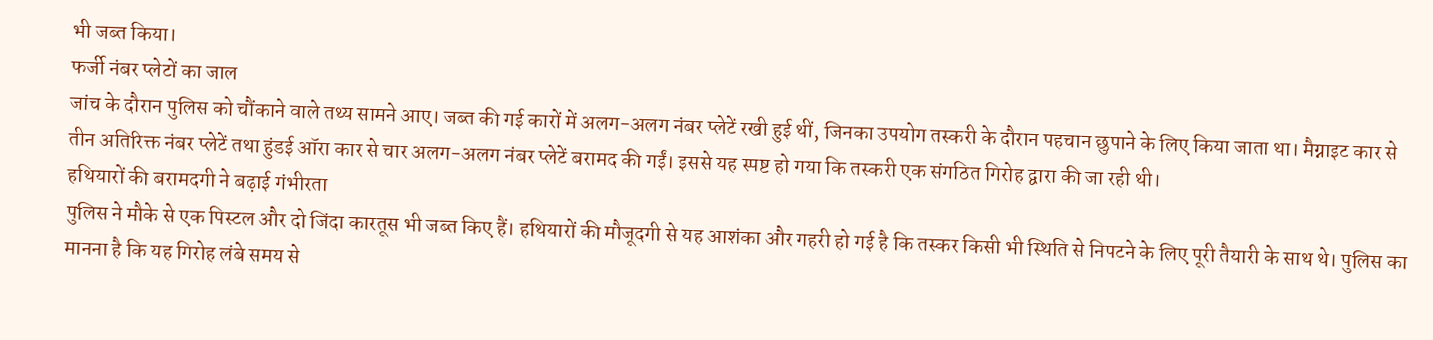भी जब्त किया।
फर्जी नंबर प्लेटों का जाल
जांच के दौरान पुलिस को चौंकाने वाले तथ्य सामने आए। जब्त की गई कारों में अलग-अलग नंबर प्लेटें रखी हुई थीं, जिनका उपयोग तस्करी के दौरान पहचान छुपाने के लिए किया जाता था। मैग्नाइट कार से तीन अतिरिक्त नंबर प्लेटें तथा हुंडई ऑरा कार से चार अलग-अलग नंबर प्लेटें बरामद की गईं। इससे यह स्पष्ट हो गया कि तस्करी एक संगठित गिरोह द्वारा की जा रही थी।
हथियारों की बरामदगी ने बढ़ाई गंभीरता
पुलिस ने मौके से एक पिस्टल और दो जिंदा कारतूस भी जब्त किए हैं। हथियारों की मौजूदगी से यह आशंका और गहरी हो गई है कि तस्कर किसी भी स्थिति से निपटने के लिए पूरी तैयारी के साथ थे। पुलिस का मानना है कि यह गिरोह लंबे समय से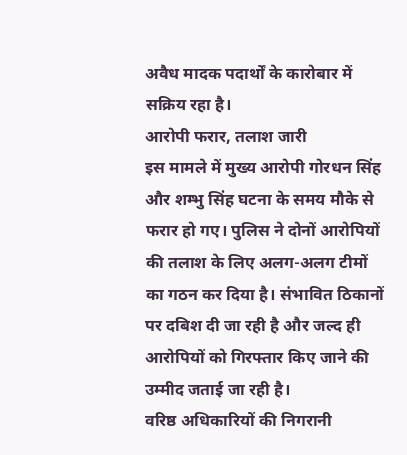अवैध मादक पदार्थों के कारोबार में सक्रिय रहा है।
आरोपी फरार, तलाश जारी
इस मामले में मुख्य आरोपी गोरधन सिंह और शम्भु सिंह घटना के समय मौके से फरार हो गए। पुलिस ने दोनों आरोपियों की तलाश के लिए अलग-अलग टीमों का गठन कर दिया है। संभावित ठिकानों पर दबिश दी जा रही है और जल्द ही आरोपियों को गिरफ्तार किए जाने की उम्मीद जताई जा रही है।
वरिष्ठ अधिकारियों की निगरानी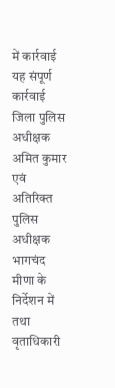में कार्रवाई
यह संपूर्ण कार्रवाई जिला पुलिस अधीक्षक अमित कुमार एवं अतिरिक्त पुलिस अधीक्षक भागचंद मीणा के निर्देशन में तथा वृताधिकारी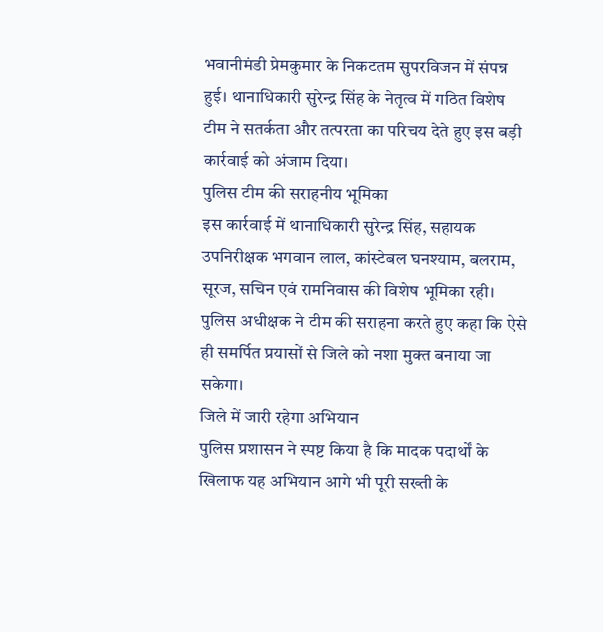भवानीमंडी प्रेमकुमार के निकटतम सुपरविजन में संपन्न हुई। थानाधिकारी सुरेन्द्र सिंह के नेतृत्व में गठित विशेष टीम ने सतर्कता और तत्परता का परिचय देते हुए इस बड़ी कार्रवाई को अंजाम दिया।
पुलिस टीम की सराहनीय भूमिका
इस कार्रवाई में थानाधिकारी सुरेन्द्र सिंह, सहायक उपनिरीक्षक भगवान लाल, कांस्टेबल घनश्याम, बलराम, सूरज, सचिन एवं रामनिवास की विशेष भूमिका रही। पुलिस अधीक्षक ने टीम की सराहना करते हुए कहा कि ऐसे ही समर्पित प्रयासों से जिले को नशा मुक्त बनाया जा सकेगा।
जिले में जारी रहेगा अभियान
पुलिस प्रशासन ने स्पष्ट किया है कि मादक पदार्थों के खिलाफ यह अभियान आगे भी पूरी सख्ती के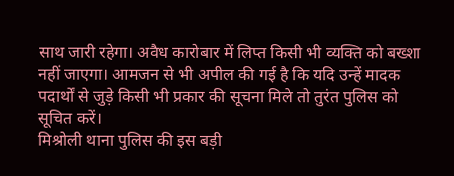साथ जारी रहेगा। अवैध कारोबार में लिप्त किसी भी व्यक्ति को बख्शा नहीं जाएगा। आमजन से भी अपील की गई है कि यदि उन्हें मादक पदार्थों से जुड़े किसी भी प्रकार की सूचना मिले तो तुरंत पुलिस को सूचित करें।
मिश्रोली थाना पुलिस की इस बड़ी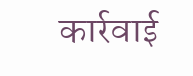कार्रवाई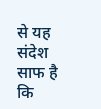से यह संदेश साफ है कि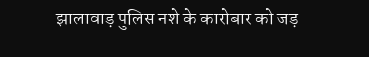झालावाड़ पुलिस नशे के कारोबार को जड़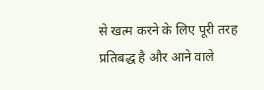से खत्म करने के लिए पूरी तरह प्रतिबद्ध है और आने वाले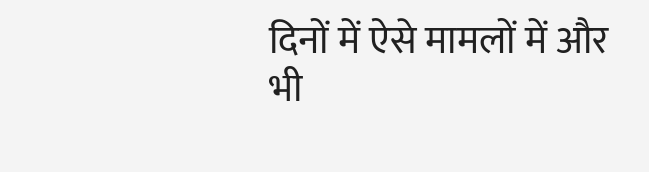दिनों में ऐसे मामलों में और भी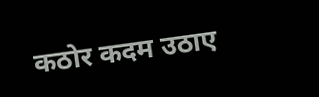कठोर कदम उठाए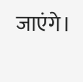जाएंगे।